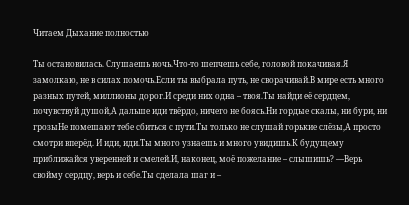Читаем Дыхание полностью

Ты остановилась. Слушаешь ночь.Что-то шепчешь себе, головой покачивая.Я замолкаю, не в силах помочь.Если ты выбрала путь, не сворачивай.В мире есть много разных путей, миллионы дорог.И среди них одна – твоя.Ты найди её сердцем, почувствуй душой,А дальше иди твёрдо, ничего не боясь.Ни гордые скалы, ни бури, ни грозыНе помешают тебе сбиться с пути.Ты только не слушай горькие слёзы,А просто смотри вперёд. И иди, иди.Ты много узнаешь и много увидишь.К будущему приближайся уверенней и смелей.И, наконец, моё пожелание – слышишь? —Верь свойму сердцу, верь и себе.Ты сделала шаг и –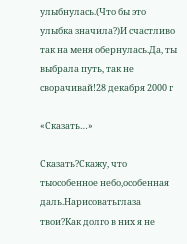улыбнулась.(Что бы это улыбка значила?)И счастливо так на меня обернулась.Да, ты выбрала путь, так не сворачивай!28 декабря 2000 г

«Сказать…»

Сказать?Скажу, что тыособенное небо,особенная даль.Нарисоватьглаза твои?Как долго в них я не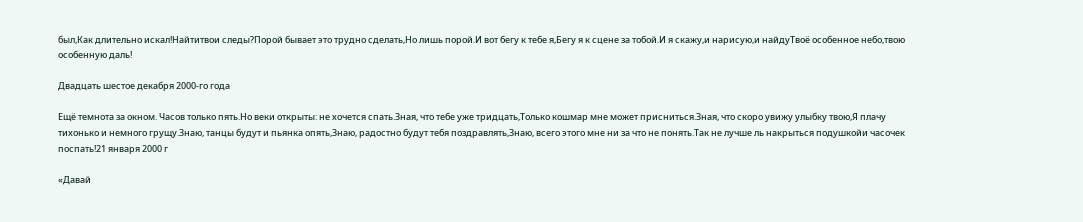был,Как длительно искал!Найтитвои следы?Порой бывает это трудно сделать,Но лишь порой.И вот бегу к тебе я,Бегу я к сцене за тобой.И я скажу,и нарисую,и найдуТвоё особенное небо,твою особенную даль!

Двадцать шестое декабря 2000-го года

Ещё темнота за окном. Часов только пять.Но веки открыты: не хочется спать.Зная, что тебе уже тридцать,Только кошмар мне может присниться.Зная, что скоро увижу улыбку твою,Я плачу тихонько и немного грущу.Знаю, танцы будут и пьянка опять,Знаю, радостно будут тебя поздравлять,Знаю, всего этого мне ни за что не понять.Так не лучше ль накрыться подушкойи часочек поспать!21 января 2000 г

«Давай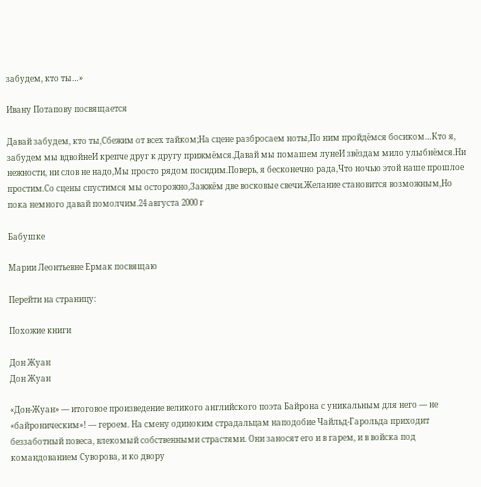забудем, кто ты…»

Ивану Потапову посвящается

Давай забудем, кто ты,Сбежим от всех тайком;На сцене разбросаем ноты,По ним пройдёмся босиком…Кто я, забудем мы вдвойнеИ крепче друг к другу прижмёмся.Давай мы помашем лунеИ звёздам мило улыбнёмся.Ни нежности, ни слов не надо,Мы просто рядом посидим.Поверь, я бесконечно рада,Что ночью этой наше прошлое простим.Со сцены спустимся мы осторожно,Зажжём две восковые свечи.Желание становится возможным,Но пока немного давай помолчим.24 августа 2000 г

Бабушке

Марии Леонтьевне Ермак посвящаю

Перейти на страницу:

Похожие книги

Дон Жуан
Дон Жуан

«Дон-Жуан» — итоговое произведение великого английского поэта Байрона с уникальным для него — не «байроническим»! — героем. На смену одиноким страдальцам наподобие Чайльд-Гарольда приходит беззаботный повеса, влекомый собственными страстями. Они заносят его и в гарем, и в войска под командованием Суворова, и ко двору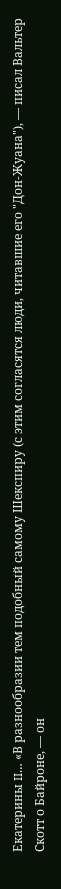Екатерины II… «В разнообразии тем подобный самому Шекспиру (с этим согласятся люди, читавшие его "Дон-Жуана"), — писал Вальтер Скотт о Байроне, — он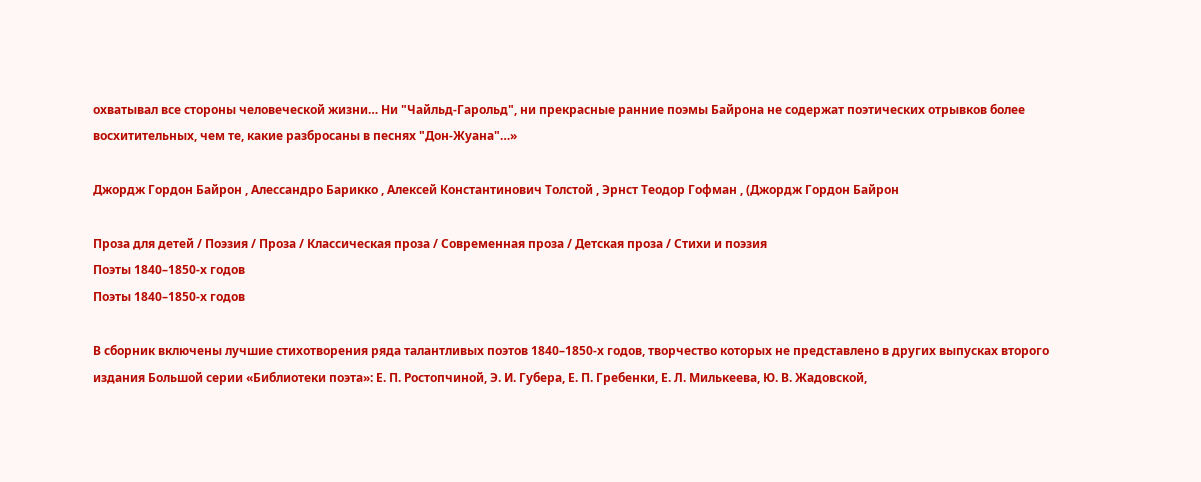охватывал все стороны человеческой жизни… Ни "Чайльд-Гарольд", ни прекрасные ранние поэмы Байрона не содержат поэтических отрывков более восхитительных, чем те, какие разбросаны в песнях "Дон-Жуана"…»

Джордж Гордон Байрон , Алессандро Барикко , Алексей Константинович Толстой , Эрнст Теодор Гофман , (Джордж Гордон Байрон

Проза для детей / Поэзия / Проза / Классическая проза / Современная проза / Детская проза / Стихи и поэзия
Поэты 1840–1850-х годов
Поэты 1840–1850-х годов

В сборник включены лучшие стихотворения ряда талантливых поэтов 1840–1850-х годов, творчество которых не представлено в других выпусках второго издания Большой серии «Библиотеки поэта»: Е. П. Ростопчиной, Э. И. Губера, Е. П. Гребенки, Е. Л. Милькеева, Ю. В. Жадовской,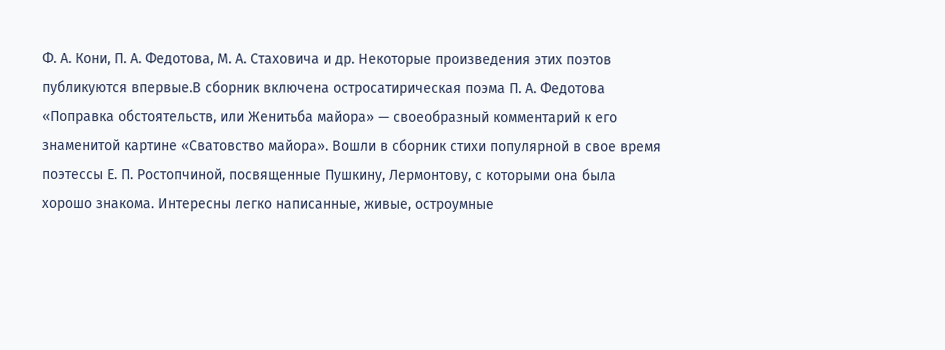Ф. А. Кони, П. А. Федотова, М. А. Стаховича и др. Некоторые произведения этих поэтов публикуются впервые.В сборник включена остросатирическая поэма П. А. Федотова «Поправка обстоятельств, или Женитьба майора» — своеобразный комментарий к его знаменитой картине «Сватовство майора». Вошли в сборник стихи популярной в свое время поэтессы Е. П. Ростопчиной, посвященные Пушкину, Лермонтову, с которыми она была хорошо знакома. Интересны легко написанные, живые, остроумные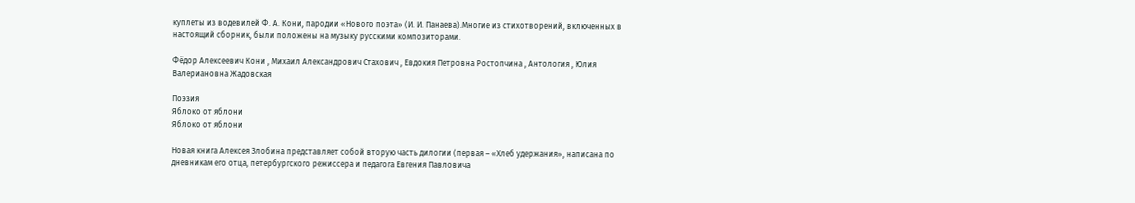куплеты из водевилей Ф. А. Кони, пародии «Нового поэта» (И. И. Панаева).Многие из стихотворений, включенных в настоящий сборник, были положены на музыку русскими композиторами.

Фёдор Алексеевич Кони , Михаил Александрович Стахович , Евдокия Петровна Ростопчина , Антология , Юлия Валериановна Жадовская

Поэзия
Яблоко от яблони
Яблоко от яблони

Новая книга Алексея Злобина представляет собой вторую часть дилогии (первая – «Хлеб удержания», написана по дневникам его отца, петербургского режиссера и педагога Евгения Павловича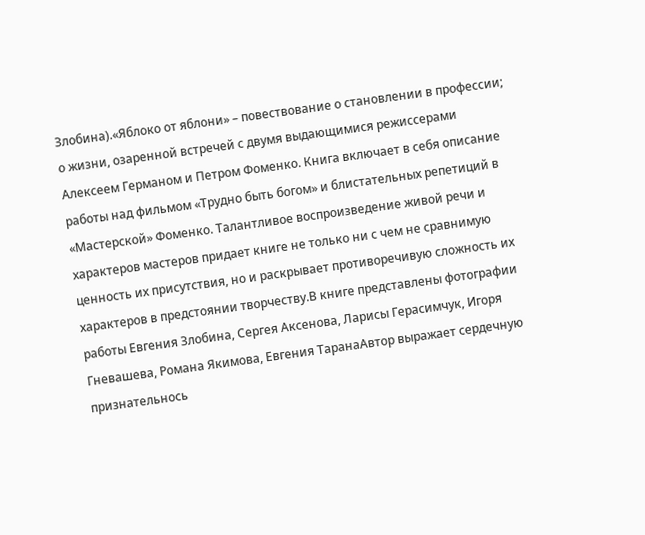Злобина).«Яблоко от яблони» – повествование о становлении в профессии; о жизни, озаренной встречей с двумя выдающимися режиссерами Алексеем Германом и Петром Фоменко. Книга включает в себя описание работы над фильмом «Трудно быть богом» и блистательных репетиций в «Мастерской» Фоменко. Талантливое воспроизведение живой речи и характеров мастеров придает книге не только ни с чем не сравнимую ценность их присутствия, но и раскрывает противоречивую сложность их характеров в предстоянии творчеству.В книге представлены фотографии работы Евгения Злобина, Сергея Аксенова, Ларисы Герасимчук, Игоря Гневашева, Романа Якимова, Евгения ТаранаАвтор выражает сердечную признательнось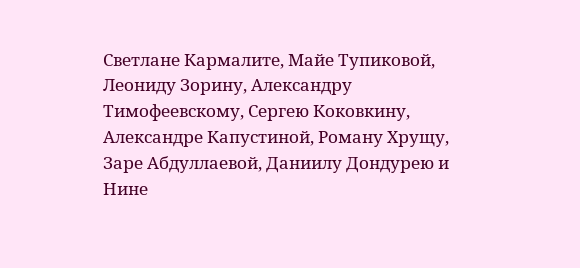Светлане Кармалите, Майе Тупиковой, Леониду Зорину, Александру Тимофеевскому, Сергею Коковкину, Александре Капустиной, Роману Хрущу, Заре Абдуллаевой, Даниилу Дондурею и Нине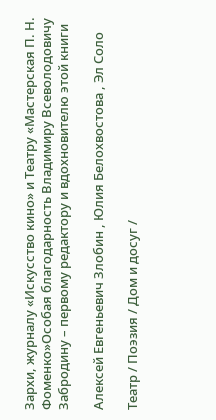Зархи, журналу «Искусство кино» и Театру «Мастерская П. Н. Фоменко»Особая благодарность Владимиру Всеволодовичу Забродину – первому редактору и вдохновителю этой книги

Алексей Евгеньевич Злобин , Юлия Белохвостова , Эл Соло

Театр / Поэзия / Дом и досуг /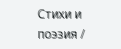Стихи и поэзия /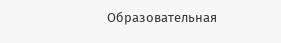Образовательная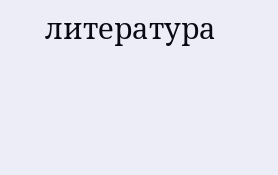литература